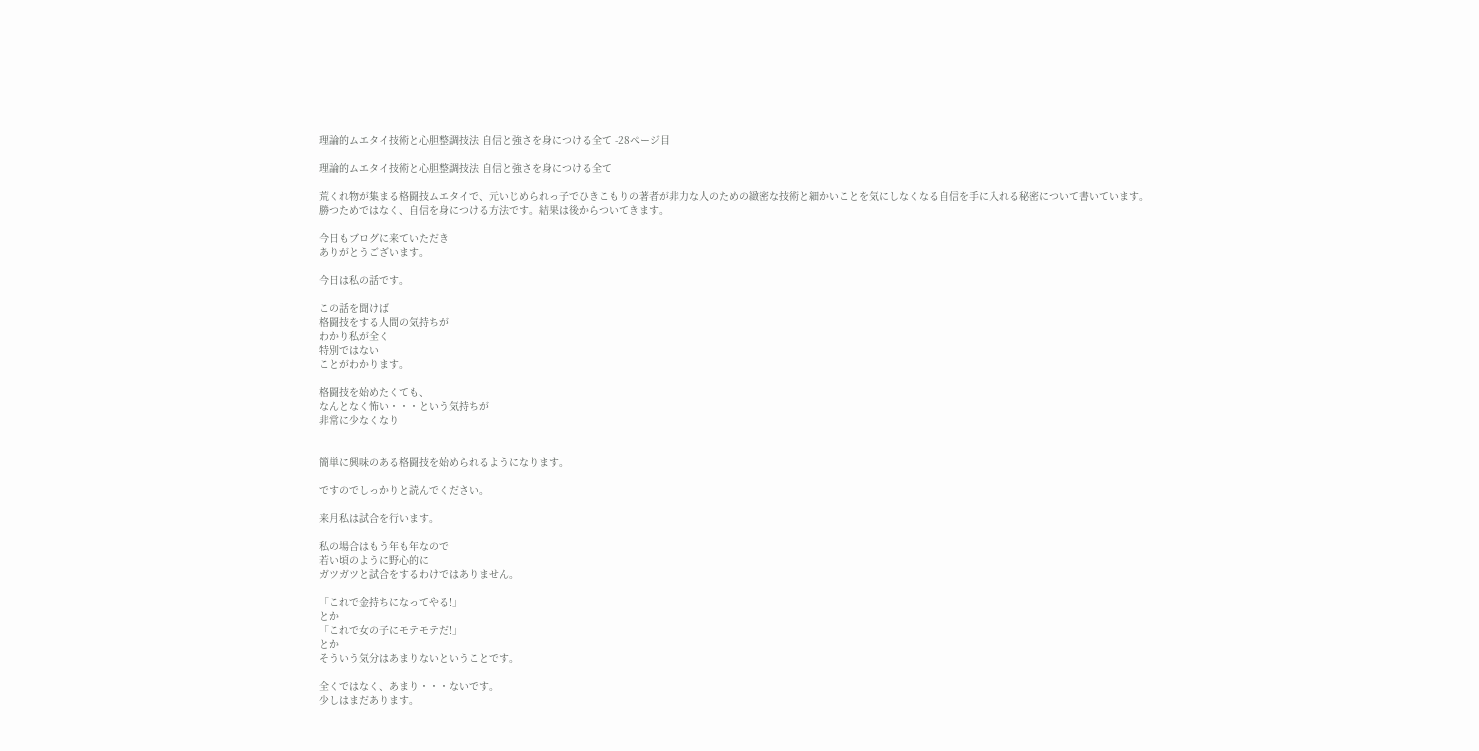理論的ムエタイ技術と心胆整調技法 自信と強さを身につける全て -28ページ目

理論的ムエタイ技術と心胆整調技法 自信と強さを身につける全て

荒くれ物が集まる格闘技ムエタイで、元いじめられっ子でひきこもりの著者が非力な人のための緻密な技術と細かいことを気にしなくなる自信を手に入れる秘密について書いています。
勝つためではなく、自信を身につける方法です。結果は後からついてきます。

今日もブログに来ていただき
ありがとうございます。

今日は私の話です。

この話を聞けば
格闘技をする人間の気持ちが
わかり私が全く
特別ではない
ことがわかります。

格闘技を始めたくても、
なんとなく怖い・・・という気持ちが
非常に少なくなり


簡単に興味のある格闘技を始められるようになります。

ですのでしっかりと読んでください。

来月私は試合を行います。

私の場合はもう年も年なので
若い頃のように野心的に
ガツガツと試合をするわけではありません。

「これで金持ちになってやる!」
とか
「これで女の子にモテモテだ!」
とか
そういう気分はあまりないということです。

全くではなく、あまり・・・ないです。
少しはまだあります。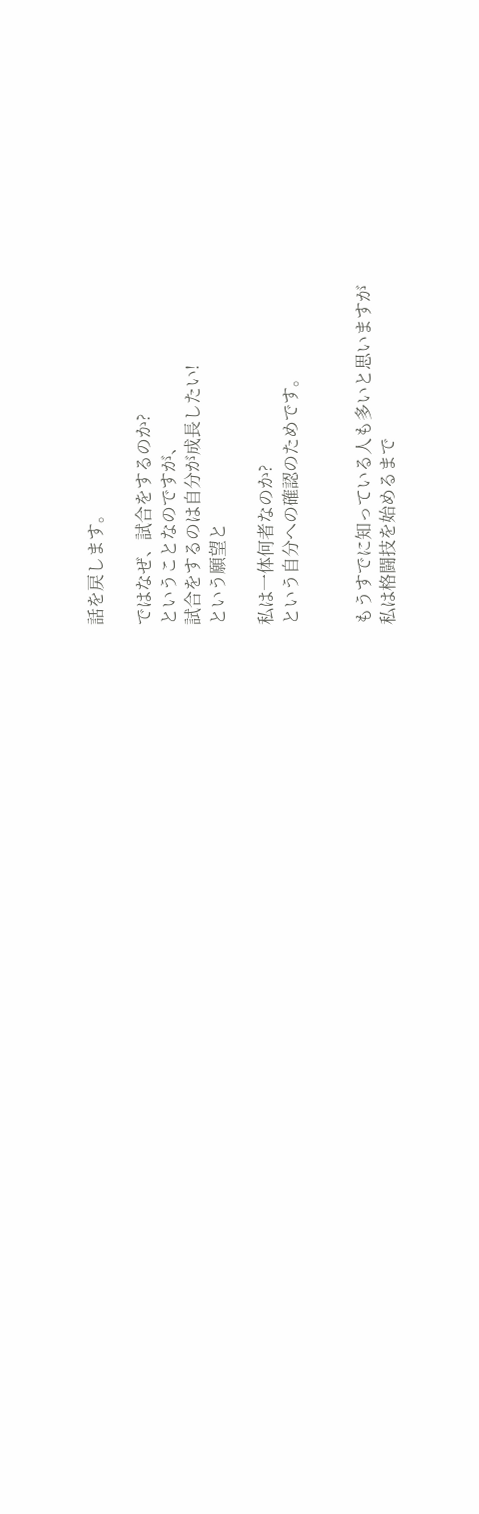話を戻します。

ではなぜ、試合をするのか?
ということなのですが、
試合をするのは自分が成長したい!
という願望と

私は一体何者なのか?
という自分への確認のためです。


もうすでに知っている人も多いと思いますが
私は格闘技を始めるまで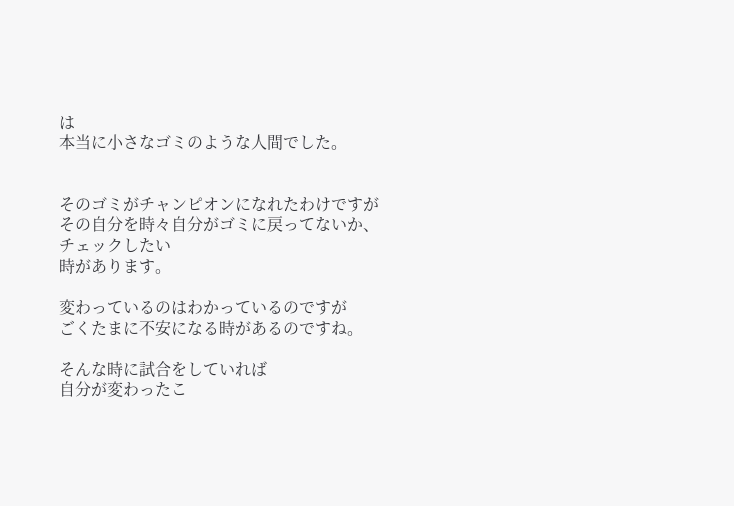は
本当に小さなゴミのような人間でした。


そのゴミがチャンピオンになれたわけですが
その自分を時々自分がゴミに戻ってないか、
チェックしたい
時があります。

変わっているのはわかっているのですが
ごくたまに不安になる時があるのですね。

そんな時に試合をしていれば
自分が変わったこ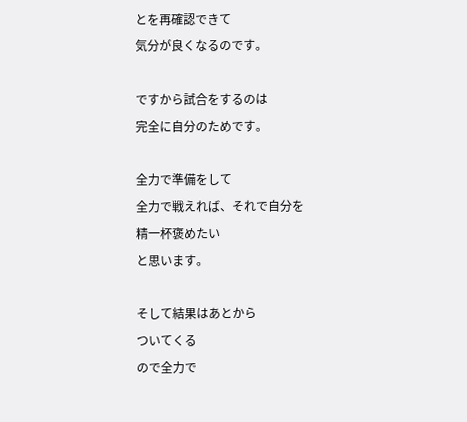とを再確認できて
気分が良くなるのです。

ですから試合をするのは
完全に自分のためです。

全力で準備をして
全力で戦えれば、それで自分を
精一杯褒めたい
と思います。

そして結果はあとから
ついてくる
ので全力で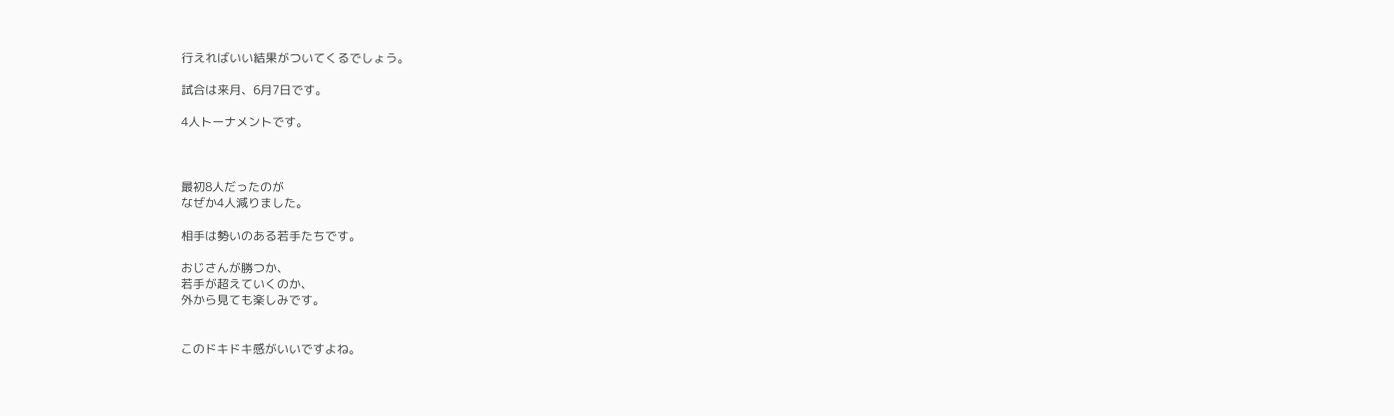行えればいい結果がついてくるでしょう。

試合は来月、6月7日です。

4人トーナメントです。



最初8人だったのが
なぜか4人減りました。

相手は勢いのある若手たちです。

おじさんが勝つか、
若手が超えていくのか、
外から見ても楽しみです。


このドキドキ感がいいですよね。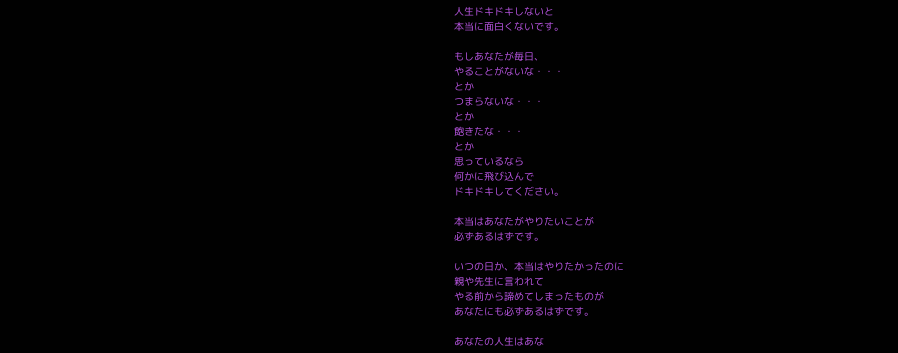人生ドキドキしないと
本当に面白くないです。

もしあなたが毎日、
やることがないな・・・
とか
つまらないな・・・
とか
飽きたな・・・
とか
思っているなら
何かに飛び込んで
ドキドキしてください。

本当はあなたがやりたいことが
必ずあるはずです。

いつの日か、本当はやりたかったのに
親や先生に言われて
やる前から諦めてしまったものが
あなたにも必ずあるはずです。

あなたの人生はあな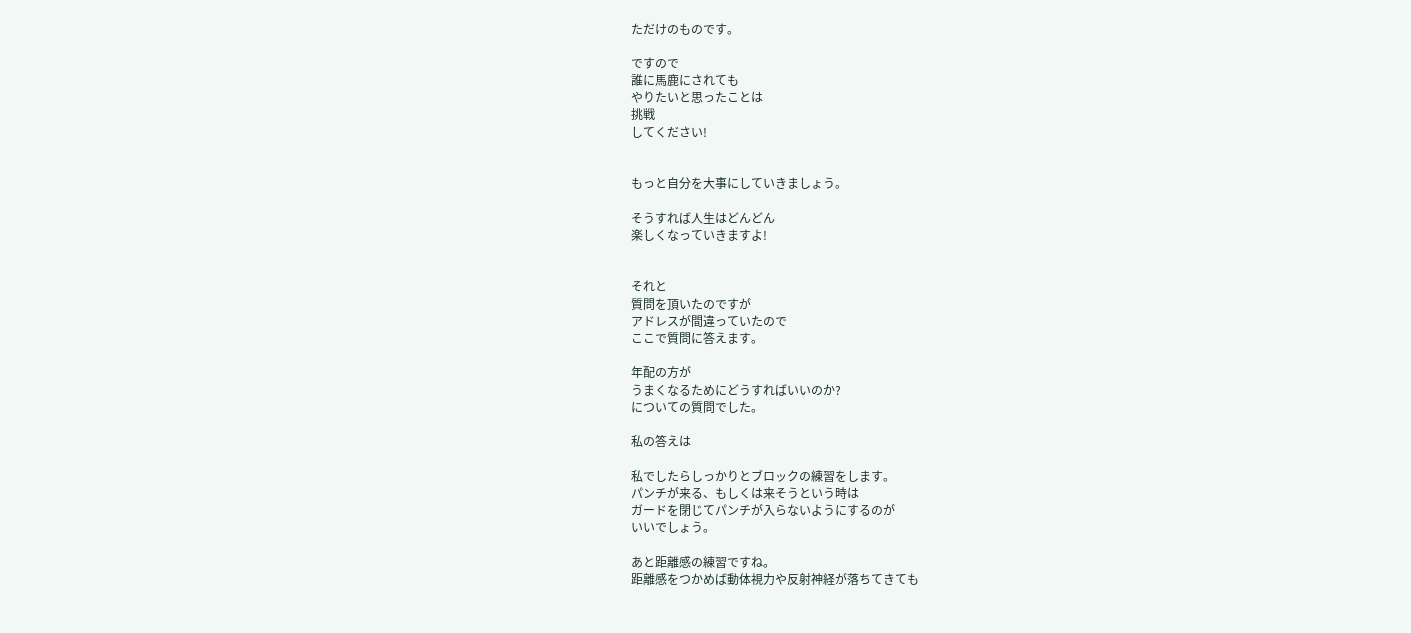ただけのものです。

ですので
誰に馬鹿にされても
やりたいと思ったことは
挑戦
してください!


もっと自分を大事にしていきましょう。

そうすれば人生はどんどん
楽しくなっていきますよ!


それと
質問を頂いたのですが
アドレスが間違っていたので
ここで質問に答えます。

年配の方が
うまくなるためにどうすればいいのか?
についての質問でした。

私の答えは

私でしたらしっかりとブロックの練習をします。
パンチが来る、もしくは来そうという時は
ガードを閉じてパンチが入らないようにするのが
いいでしょう。

あと距離感の練習ですね。
距離感をつかめば動体視力や反射神経が落ちてきても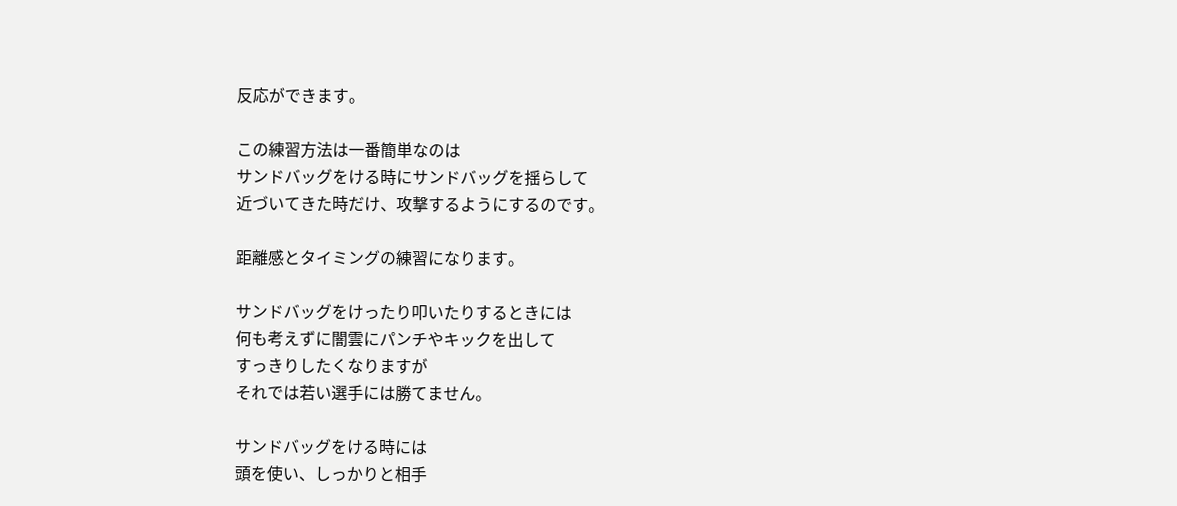反応ができます。

この練習方法は一番簡単なのは
サンドバッグをける時にサンドバッグを揺らして
近づいてきた時だけ、攻撃するようにするのです。

距離感とタイミングの練習になります。

サンドバッグをけったり叩いたりするときには
何も考えずに闇雲にパンチやキックを出して
すっきりしたくなりますが
それでは若い選手には勝てません。

サンドバッグをける時には
頭を使い、しっかりと相手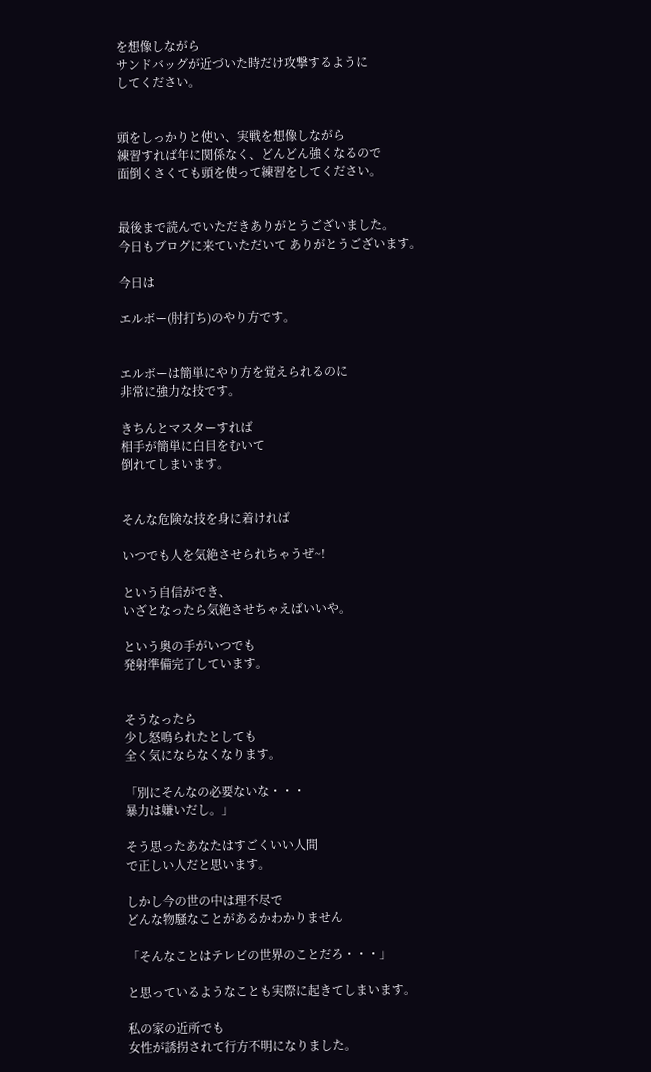を想像しながら
サンドバッグが近づいた時だけ攻撃するように
してください。


頭をしっかりと使い、実戦を想像しながら
練習すれば年に関係なく、どんどん強くなるので
面倒くさくても頭を使って練習をしてください。


最後まで読んでいただきありがとうございました。
今日もブログに来ていただいて ありがとうございます。

今日は

エルボー(肘打ち)のやり方です。


エルボーは簡単にやり方を覚えられるのに
非常に強力な技です。

きちんとマスターすれば
相手が簡単に白目をむいて
倒れてしまいます。


そんな危険な技を身に着ければ

いつでも人を気絶させられちゃうぜ~!

という自信ができ、
いざとなったら気絶させちゃえばいいや。

という奥の手がいつでも
発射準備完了しています。


そうなったら
少し怒鳴られたとしても
全く気にならなくなります。

「別にそんなの必要ないな・・・
暴力は嫌いだし。」

そう思ったあなたはすごくいい人間
で正しい人だと思います。

しかし今の世の中は理不尽で
どんな物騒なことがあるかわかりません

「そんなことはテレビの世界のことだろ・・・」

と思っているようなことも実際に起きてしまいます。

私の家の近所でも
女性が誘拐されて行方不明になりました。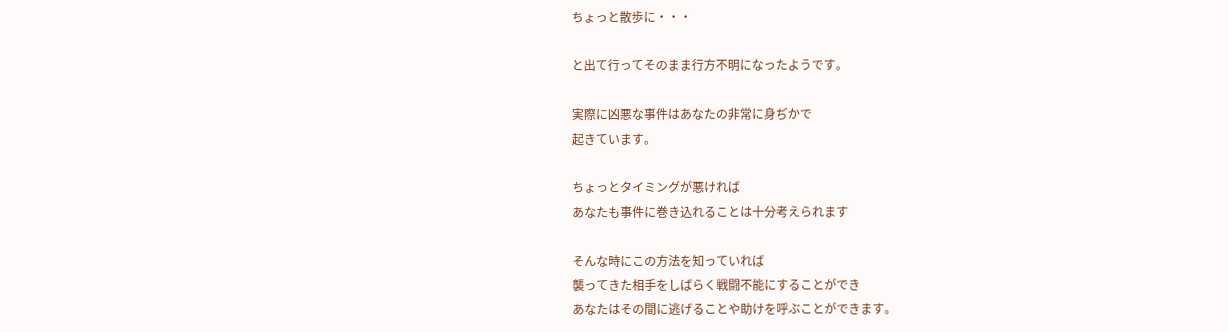ちょっと散歩に・・・

と出て行ってそのまま行方不明になったようです。

実際に凶悪な事件はあなたの非常に身ぢかで
起きています。

ちょっとタイミングが悪ければ
あなたも事件に巻き込れることは十分考えられます

そんな時にこの方法を知っていれば
襲ってきた相手をしばらく戦闘不能にすることができ
あなたはその間に逃げることや助けを呼ぶことができます。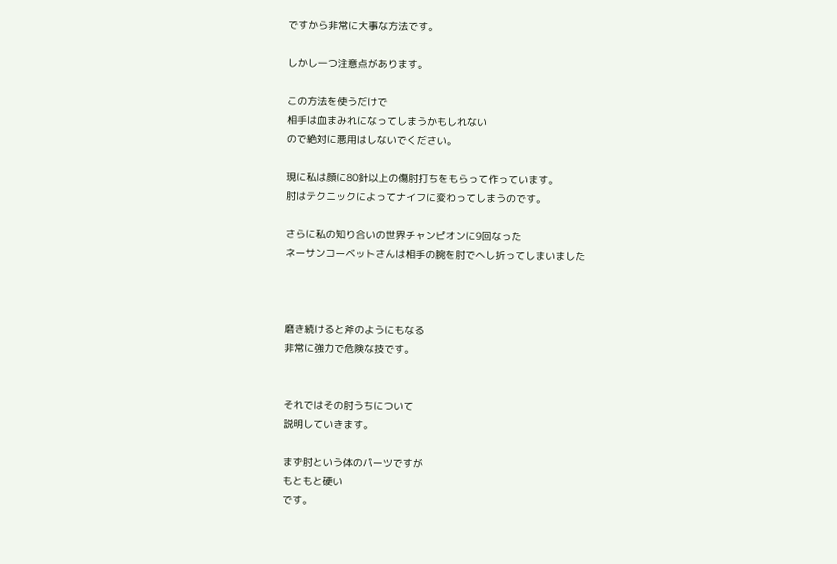ですから非常に大事な方法です。

しかし一つ注意点があります。

この方法を使うだけで
相手は血まみれになってしまうかもしれない
ので絶対に悪用はしないでください。

現に私は顔に80針以上の傷肘打ちをもらって作っています。
肘はテクニックによってナイフに変わってしまうのです。

さらに私の知り合いの世界チャンピオンに9回なった
ネーサンコーベットさんは相手の腕を肘でへし折ってしまいました



磨き続けると斧のようにもなる
非常に強力で危険な技です。


それではその肘うちについて
説明していきます。

まず肘という体のパーツですが
もともと硬い
です。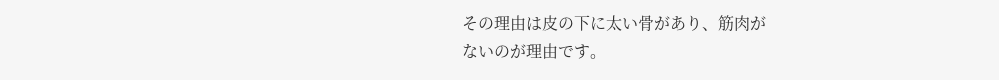その理由は皮の下に太い骨があり、筋肉が
ないのが理由です。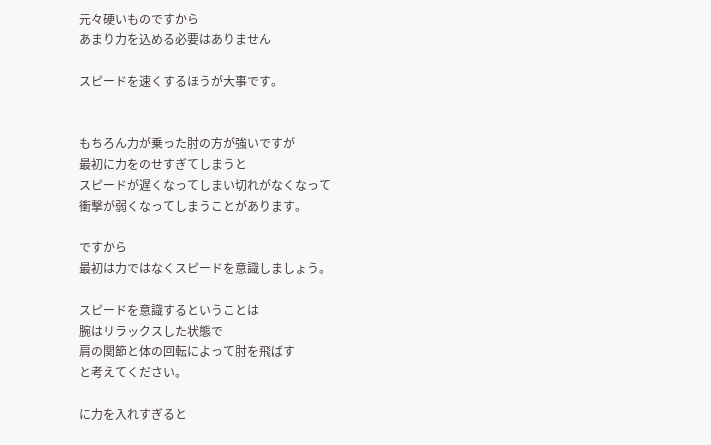元々硬いものですから
あまり力を込める必要はありません

スピードを速くするほうが大事です。


もちろん力が乗った肘の方が強いですが
最初に力をのせすぎてしまうと
スピードが遅くなってしまい切れがなくなって
衝撃が弱くなってしまうことがあります。

ですから
最初は力ではなくスピードを意識しましょう。

スピードを意識するということは
腕はリラックスした状態で
肩の関節と体の回転によって肘を飛ばす
と考えてください。

に力を入れすぎると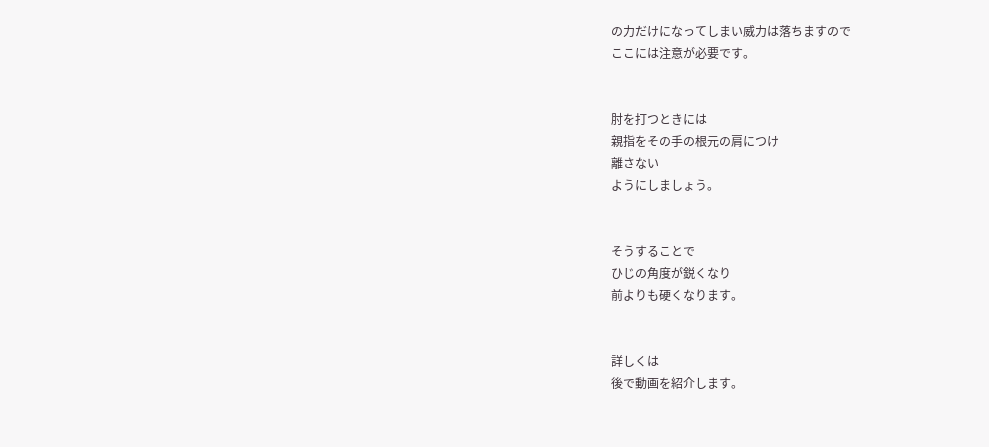の力だけになってしまい威力は落ちますので
ここには注意が必要です。


肘を打つときには
親指をその手の根元の肩につけ
離さない
ようにしましょう。


そうすることで
ひじの角度が鋭くなり
前よりも硬くなります。


詳しくは
後で動画を紹介します。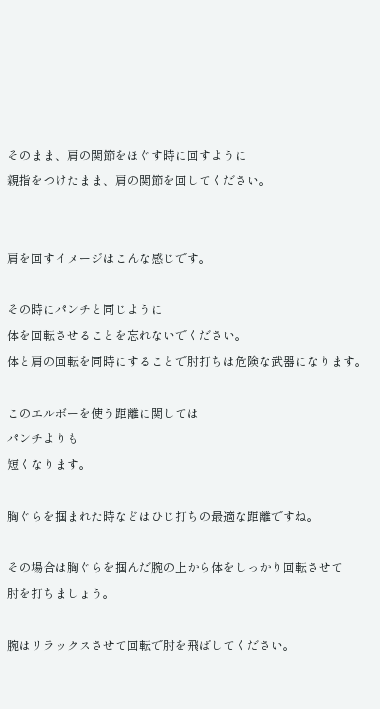そのまま、肩の関節をほぐす時に回すように
親指をつけたまま、肩の関節を回してください。


肩を回すイメージはこんな感じです。

その時にパンチと同じように
体を回転させることを忘れないでください。
体と肩の回転を同時にすることで肘打ちは危険な武器になります。

このエルボーを使う距離に関しては
パンチよりも
短くなります。

胸ぐらを掴まれた時などはひじ打ちの最適な距離ですね。

その場合は胸ぐらを掴んだ腕の上から体をしっかり回転させて
肘を打ちましょう。

腕はリラックスさせて回転で肘を飛ばしてください。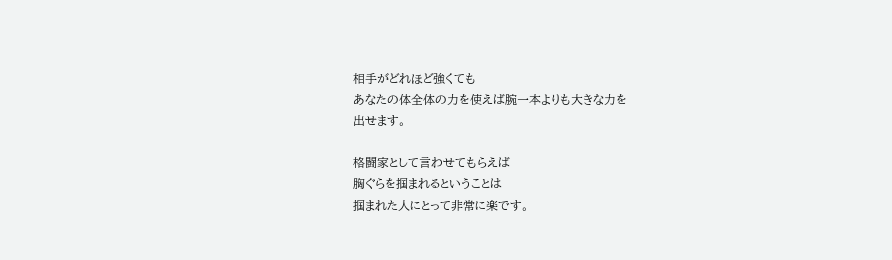相手がどれほど強くても
あなたの体全体の力を使えば腕一本よりも大きな力を
出せます。

格闘家として言わせてもらえば
胸ぐらを掴まれるということは
掴まれた人にとって非常に楽です。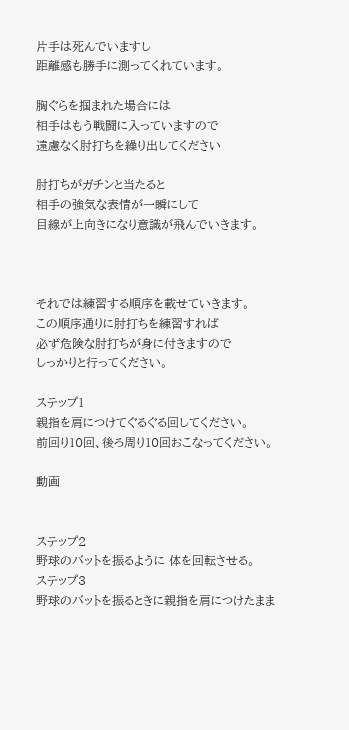片手は死んでいますし
距離感も勝手に測ってくれています。

胸ぐらを掴まれた場合には
相手はもう戦闘に入っていますので
遠慮なく肘打ちを繰り出してください

肘打ちがガチンと当たると
相手の強気な表情が一瞬にして
目線が上向きになり意識が飛んでいきます。



それでは練習する順序を載せていきます。
この順序通りに肘打ちを練習すれば
必ず危険な肘打ちが身に付きますので
しっかりと行ってください。

ステップ1
親指を肩につけてぐるぐる回してください。
前回り10回、後ろ周り10回おこなってください。

動画


ステップ2
野球のバットを振るように 体を回転させる。
ステップ3
野球のバットを振るときに親指を肩につけたまま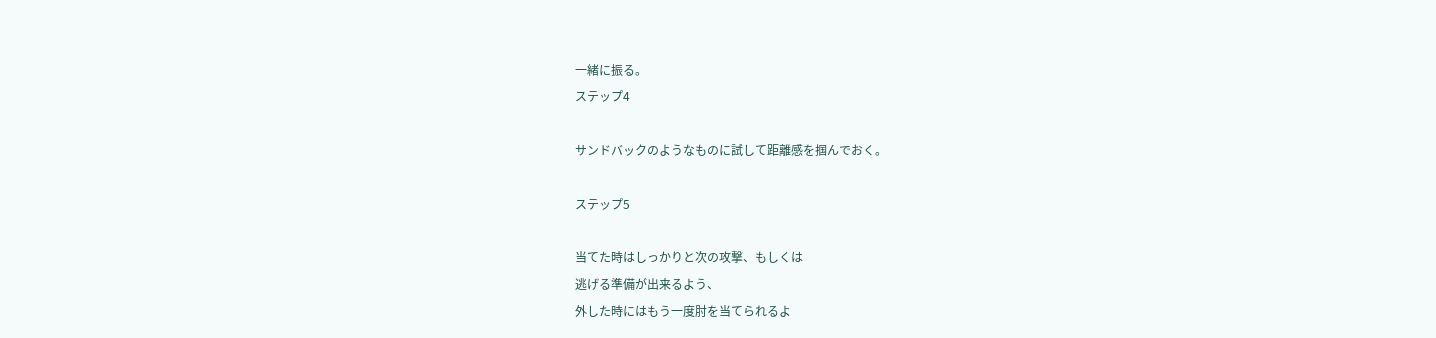一緒に振る。
ステップ4

サンドバックのようなものに試して距離感を掴んでおく。

ステップ5

当てた時はしっかりと次の攻撃、もしくは
逃げる準備が出来るよう、
外した時にはもう一度肘を当てられるよ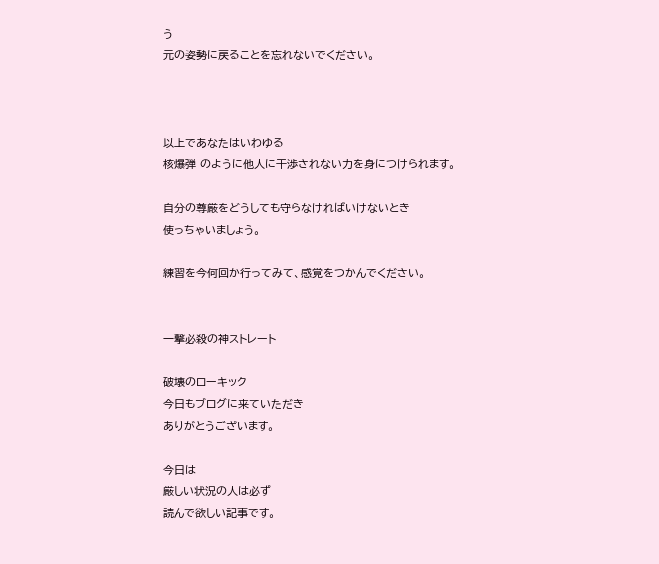う
元の姿勢に戻ることを忘れないでください。



以上であなたはいわゆる
核爆弾 のように他人に干渉されない力を身につけられます。

自分の尊厳をどうしても守らなければいけないとき
使っちゃいましょう。

練習を今何回か行ってみて、感覚をつかんでください。


一撃必殺の神ストレート

破壊のローキック
今日もブログに来ていただき
ありがとうございます。

今日は
厳しい状況の人は必ず
読んで欲しい記事です。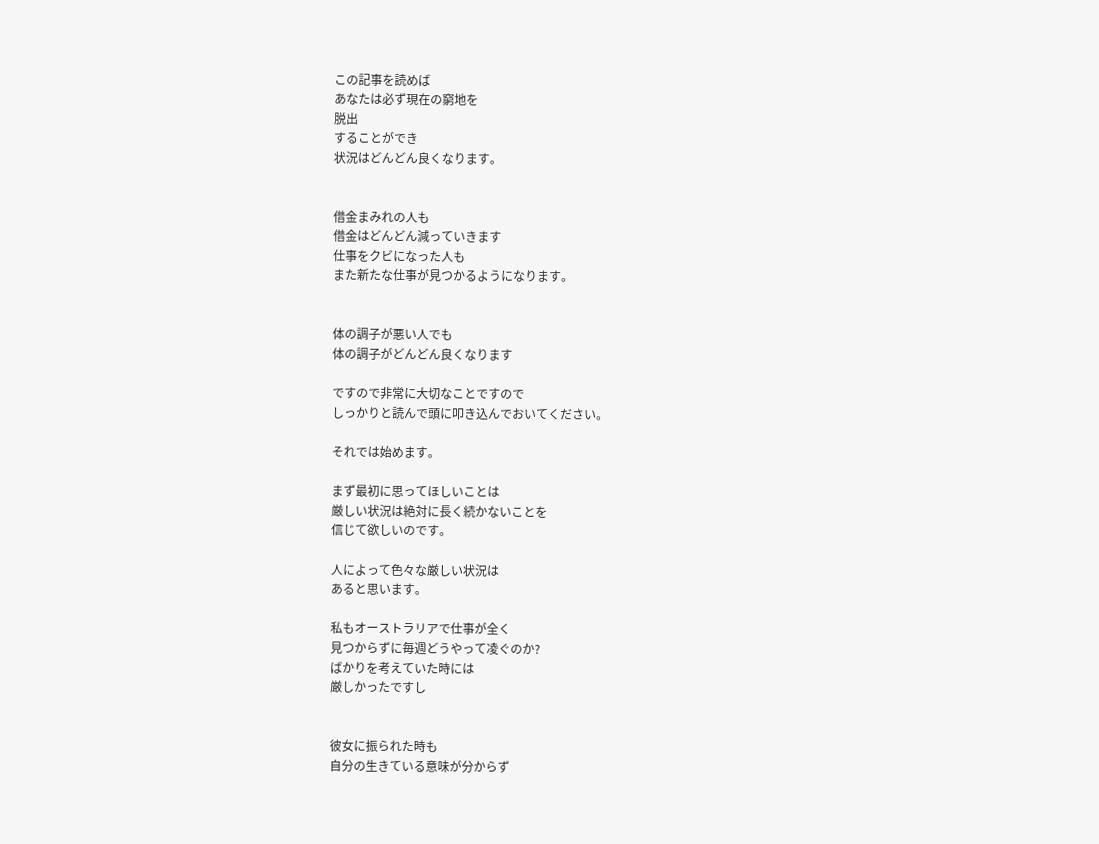この記事を読めば
あなたは必ず現在の窮地を
脱出
することができ
状況はどんどん良くなります。


借金まみれの人も
借金はどんどん減っていきます
仕事をクビになった人も
また新たな仕事が見つかるようになります。


体の調子が悪い人でも
体の調子がどんどん良くなります

ですので非常に大切なことですので
しっかりと読んで頭に叩き込んでおいてください。

それでは始めます。

まず最初に思ってほしいことは
厳しい状況は絶対に長く続かないことを
信じて欲しいのです。

人によって色々な厳しい状況は
あると思います。

私もオーストラリアで仕事が全く
見つからずに毎週どうやって凌ぐのか?
ばかりを考えていた時には
厳しかったですし


彼女に振られた時も
自分の生きている意味が分からず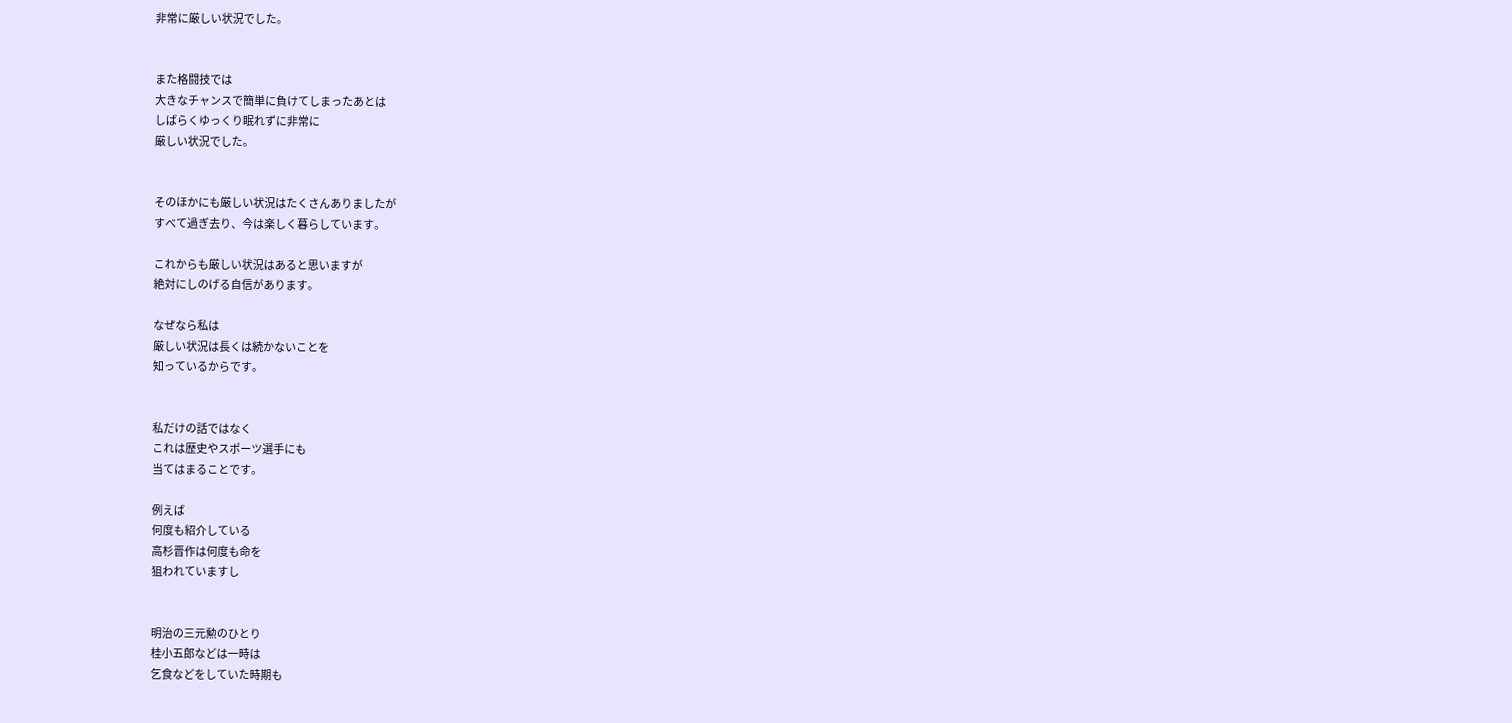非常に厳しい状況でした。


また格闘技では
大きなチャンスで簡単に負けてしまったあとは
しばらくゆっくり眠れずに非常に
厳しい状況でした。


そのほかにも厳しい状況はたくさんありましたが
すべて過ぎ去り、今は楽しく暮らしています。

これからも厳しい状況はあると思いますが
絶対にしのげる自信があります。

なぜなら私は
厳しい状況は長くは続かないことを
知っているからです。


私だけの話ではなく
これは歴史やスポーツ選手にも
当てはまることです。

例えば
何度も紹介している
高杉晋作は何度も命を
狙われていますし


明治の三元勲のひとり
桂小五郎などは一時は
乞食などをしていた時期も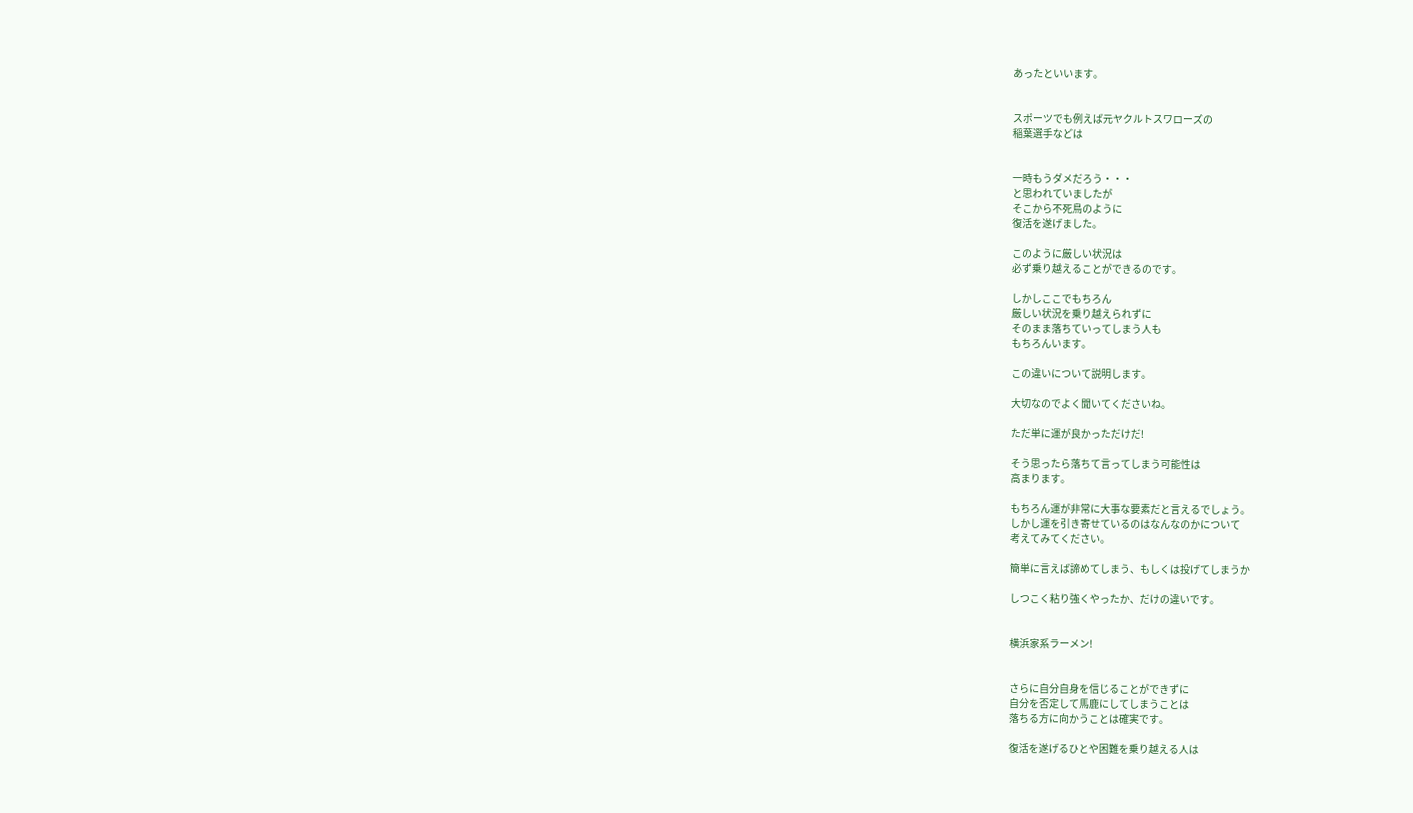あったといいます。


スポーツでも例えば元ヤクルトスワローズの
稲葉選手などは


一時もうダメだろう・・・
と思われていましたが
そこから不死鳥のように
復活を遂げました。

このように厳しい状況は
必ず乗り越えることができるのです。

しかしここでもちろん
厳しい状況を乗り越えられずに
そのまま落ちていってしまう人も
もちろんいます。

この違いについて説明します。

大切なのでよく聞いてくださいね。

ただ単に運が良かっただけだ!

そう思ったら落ちて言ってしまう可能性は
高まります。

もちろん運が非常に大事な要素だと言えるでしょう。
しかし運を引き寄せているのはなんなのかについて
考えてみてください。

簡単に言えば諦めてしまう、もしくは投げてしまうか

しつこく粘り強くやったか、だけの違いです。


横浜家系ラーメン!


さらに自分自身を信じることができずに
自分を否定して馬鹿にしてしまうことは
落ちる方に向かうことは確実です。

復活を遂げるひとや困難を乗り越える人は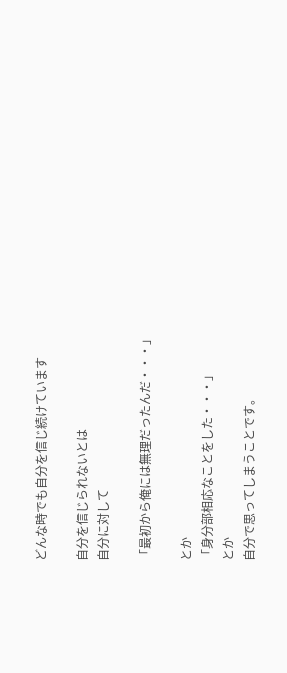どんな時でも自分を信じ続けています

自分を信じられないとは
自分に対して

「最初から俺には無理だったんだ・・・」

とか
「身分部相応なことをした・・・」
とか
自分で思ってしまうことです。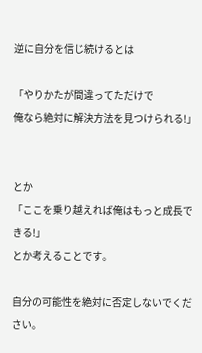逆に自分を信じ続けるとは

「やりかたが間違ってただけで
俺なら絶対に解決方法を見つけられる!」


とか
「ここを乗り越えれば俺はもっと成長できる!」
とか考えることです。

自分の可能性を絶対に否定しないでください。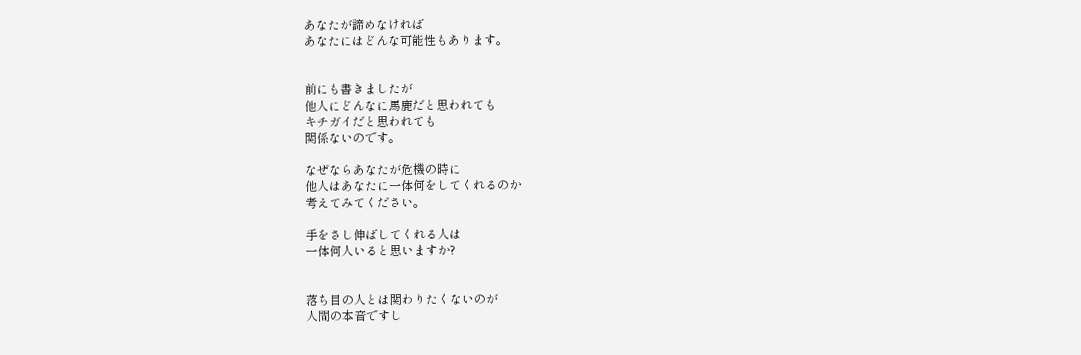あなたが諦めなければ
あなたにはどんな可能性もあります。


前にも書きましたが
他人にどんなに馬鹿だと思われても
キチガイだと思われても
関係ないのです。

なぜならあなたが危機の時に
他人はあなたに一体何をしてくれるのか
考えてみてください。

手をさし伸ばしてくれる人は
一体何人いると思いますか?


落ち目の人とは関わりたくないのが
人間の本音ですし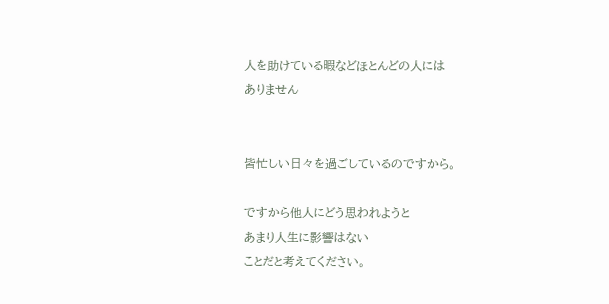人を助けている暇などほとんどの人には
ありません


皆忙しい日々を過ごしているのですから。

ですから他人にどう思われようと
あまり人生に影響はない
ことだと考えてください。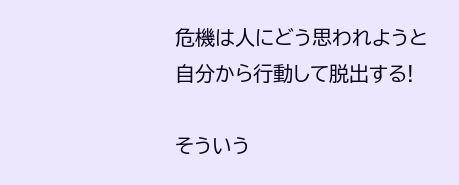危機は人にどう思われようと
自分から行動して脱出する!

そういう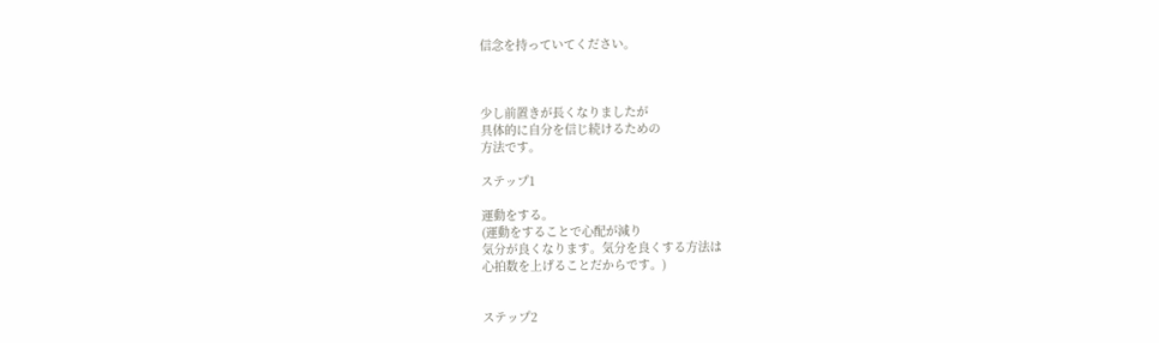信念を持っていてください。



少し前置きが長くなりましたが
具体的に自分を信じ続けるための
方法です。

ステップ1

運動をする。
(運動をすることで心配が減り
気分が良くなります。気分を良くする方法は
心拍数を上げることだからです。)


ステップ2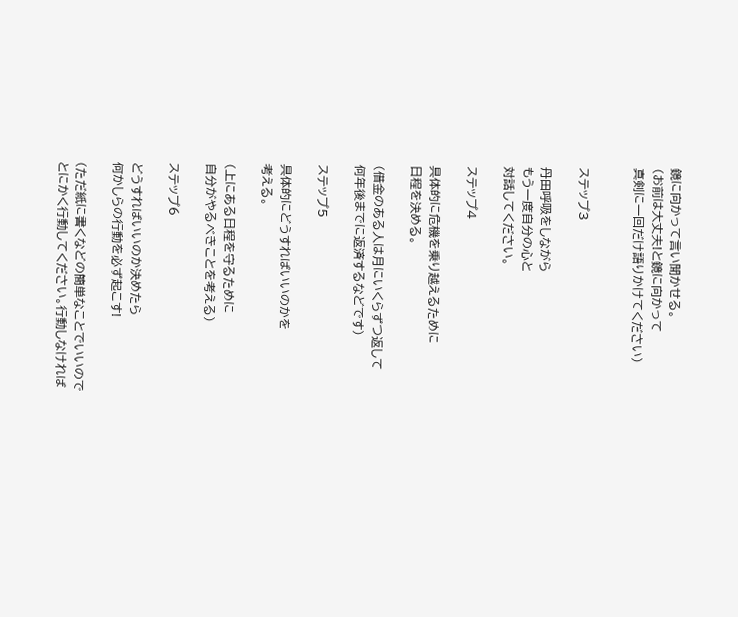鏡に向かって言い聞かせる。
(お前は大丈夫!と鏡に向かって
真剣に一回だけ語りかけてください)


ステップ3

丹田呼吸をしながら
もう一度自分の心と
対話してください。

ステップ4

具体的に危機を乗り越えるために
日程を決める。

(借金のある人は月にいくらずつ返して
何年後までに返済するなどです)

ステップ5

具体的にどうすればいいのかを
考える。

(上にある日程を守るために
自分がやるべきことを考える)

ステップ6

どうすればいいのか決めたら
何かしらの行動を必ず起こす!

(ただ紙に書くなどの簡単なことでいいので
とにかく行動してください。行動しなければ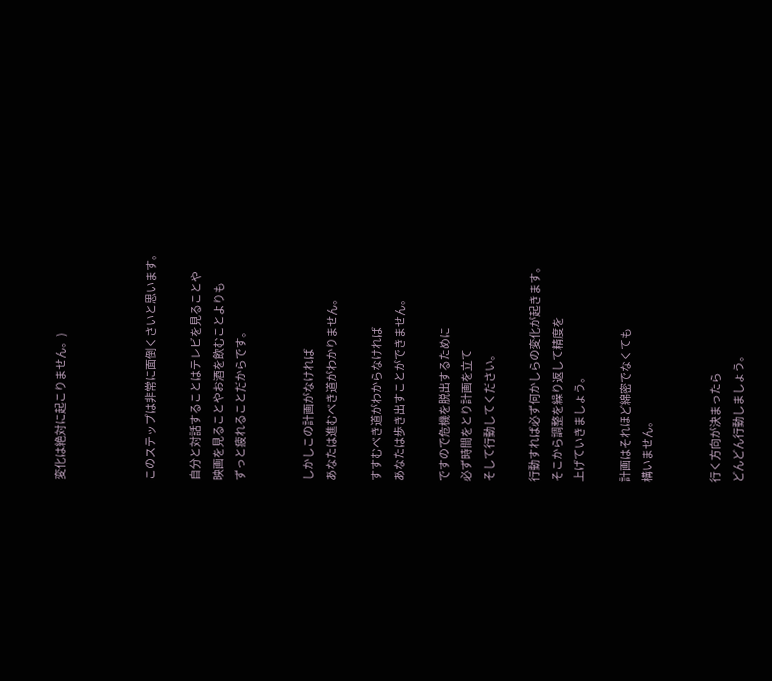変化は絶対に起こりません。)



このステップは非常に面倒くさいと思います。

自分と対話することはテレビを見ることや
映画を見ることやお酒を飲むことよりも
ずっと疲れることだからです。


しかしこの計画がなければ
あなたは進むべき道がわかりません。

すすむべき道がわからなければ
あなたは歩き出すことができません。

ですので危機を脱出するために
必ず時間をとり計画を立て
そして行動してください。

行動すれば必ず何かしらの変化が起きます。
そこから調整を繰り返して精度を
上げていきましょう。

計画はそれほど綿密でなくても
構いません。


行く方向が決まったら
どんどん行動しましょう。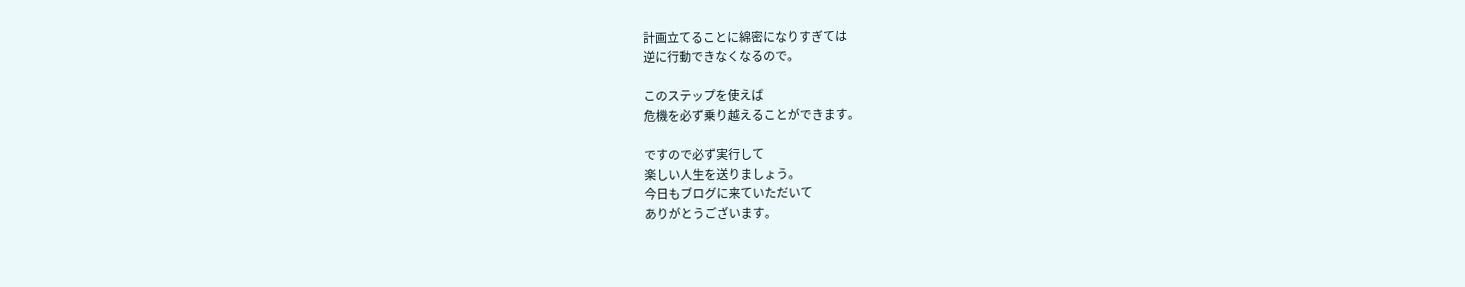計画立てることに綿密になりすぎては
逆に行動できなくなるので。

このステップを使えば
危機を必ず乗り越えることができます。

ですので必ず実行して
楽しい人生を送りましょう。
今日もブログに来ていただいて
ありがとうございます。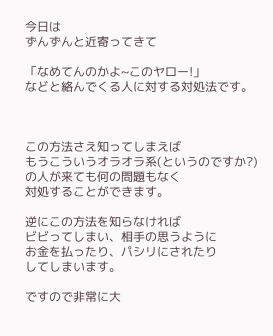今日は
ずんずんと近寄ってきて

「なめてんのかよ~このヤロー!」
などと絡んでくる人に対する対処法です。



この方法さえ知ってしまえば
もうこういうオラオラ系(というのですか?)
の人が来ても何の問題もなく
対処することができます。

逆にこの方法を知らなければ
ビビってしまい、相手の思うように
お金を払ったり、パシリにされたり
してしまいます。

ですので非常に大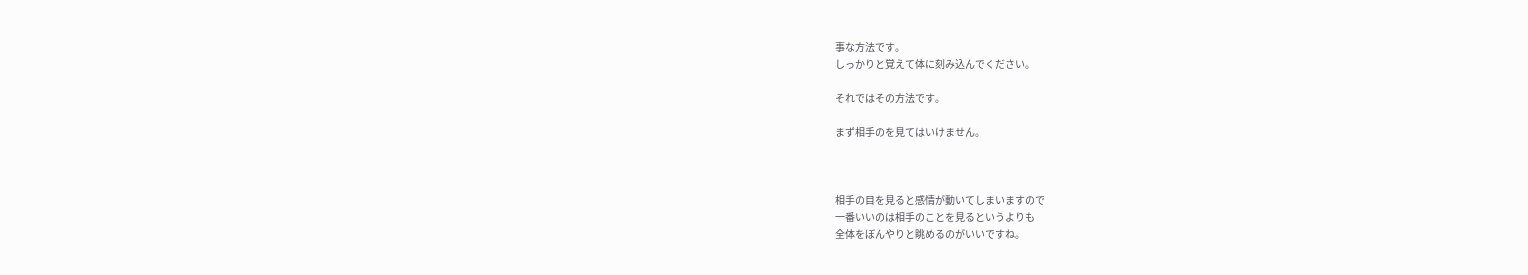事な方法です。
しっかりと覚えて体に刻み込んでください。

それではその方法です。

まず相手のを見てはいけません。



相手の目を見ると感情が動いてしまいますので
一番いいのは相手のことを見るというよりも
全体をぼんやりと眺めるのがいいですね。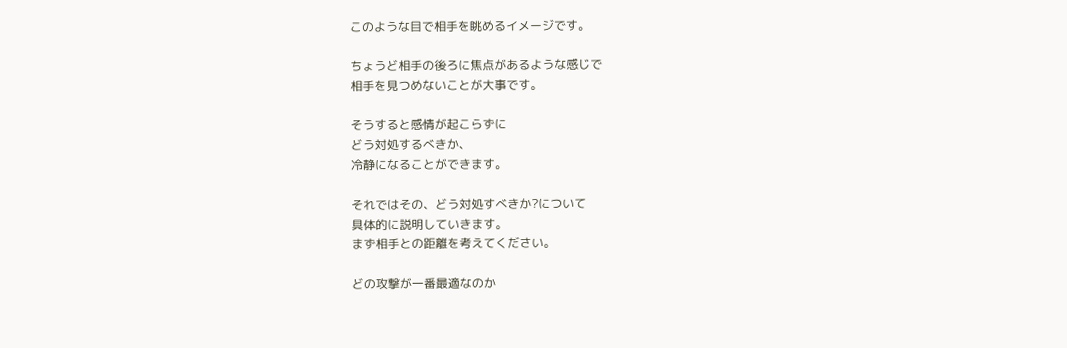このような目で相手を眺めるイメージです。

ちょうど相手の後ろに焦点があるような感じで
相手を見つめないことが大事です。

そうすると感情が起こらずに
どう対処するべきか、
冷静になることができます。

それではその、どう対処すべきか?について
具体的に説明していきます。
まず相手との距離を考えてください。

どの攻撃が一番最適なのか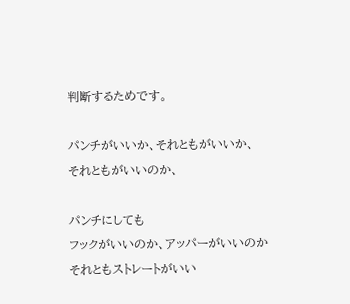判断するためです。

パンチがいいか、それともがいいか、
それともがいいのか、

パンチにしても
フックがいいのか、アッパーがいいのか
それともストレートがいい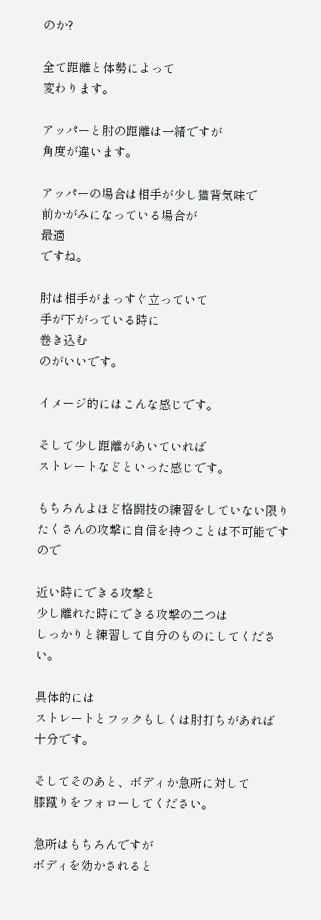のか?

全て距離と体勢によって
変わります。

アッパーと肘の距離は一緒ですが
角度が違います。

アッパーの場合は相手が少し猫背気味で
前かがみになっている場合が
最適
ですね。

肘は相手がまっすぐ立っていて
手が下がっている時に
巻き込む
のがいいです。

イメージ的にはこんな感じです。

そして少し距離があいていれば
ストレートなどといった感じです。

もちろんよほど格闘技の練習をしていない限り
たくさんの攻撃に自信を持つことは不可能ですので

近い時にできる攻撃と
少し離れた時にできる攻撃の二つは
しっかりと練習して自分のものにしてください。

具体的には
ストレートとフックもしくは肘打ちがあれば
十分です。

そしてそのあと、ボディか急所に対して
膝蹴りをフォローしてください。

急所はもちろんですが
ボディを効かされると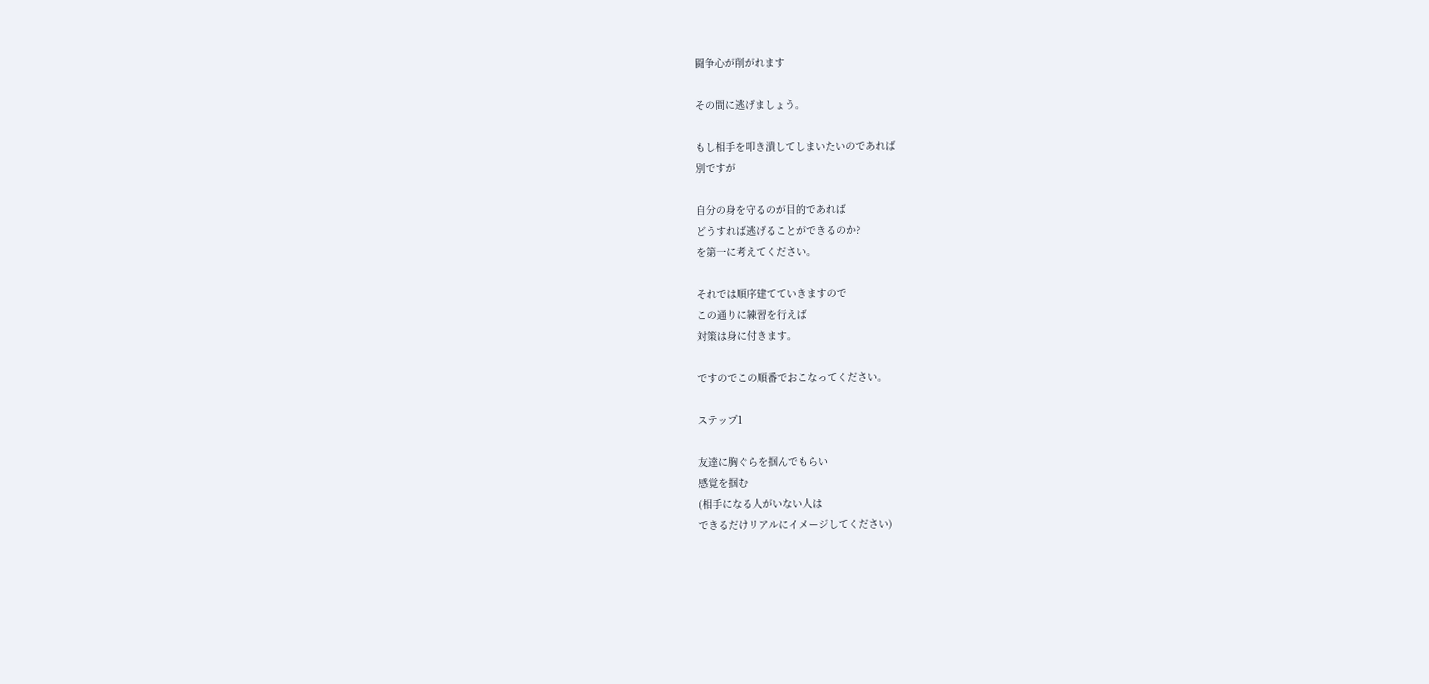闘争心が削がれます

その間に逃げましょう。

もし相手を叩き潰してしまいたいのであれば
別ですが

自分の身を守るのが目的であれば
どうすれば逃げることができるのか?
を第一に考えてください。

それでは順序建てていきますので
この通りに練習を行えば
対策は身に付きます。

ですのでこの順番でおこなってください。

ステップ1

友達に胸ぐらを掴んでもらい
感覚を掴む
(相手になる人がいない人は
できるだけリアルにイメージしてください)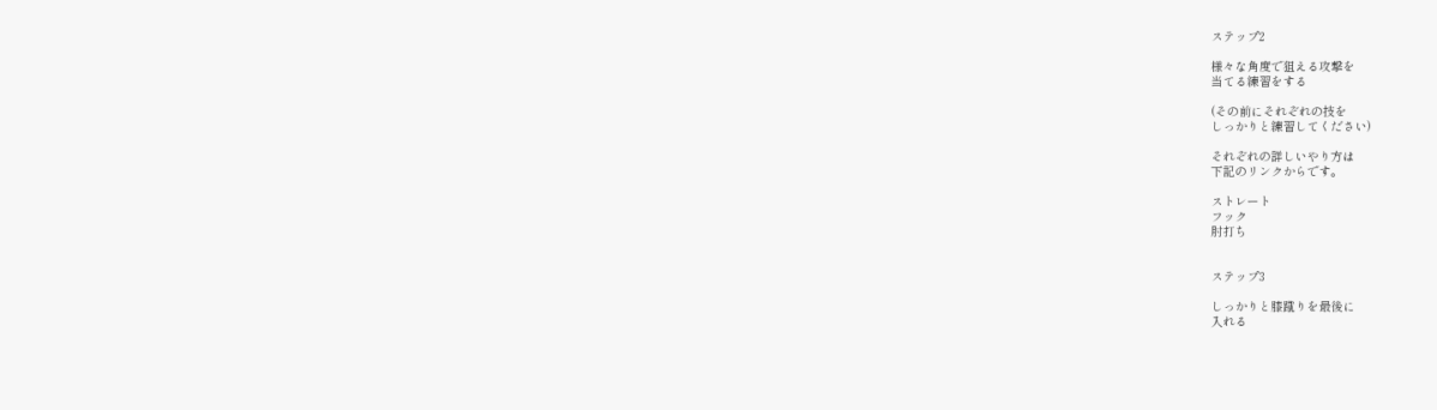ステップ2

様々な角度で狙える攻撃を
当てる練習をする

(その前にそれぞれの技を
しっかりと練習してください)

それぞれの詳しいやり方は
下記のリンクからです。

ストレート
フック
肘打ち


ステップ3

しっかりと膝蹴りを最後に
入れる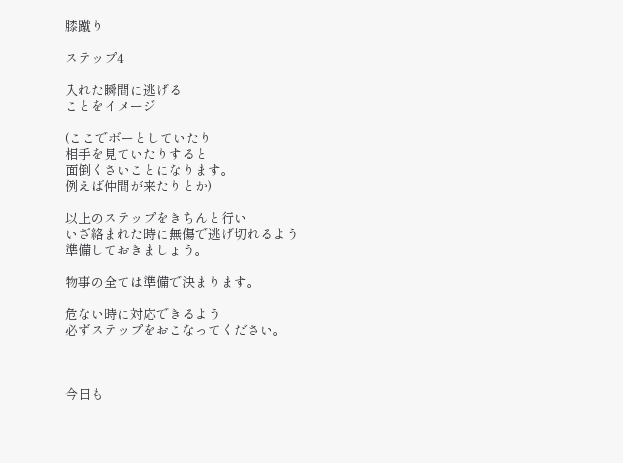膝蹴り

ステップ4

入れた瞬間に逃げる
ことをイメージ

(ここでボーとしていたり
相手を見ていたりすると
面倒くさいことになります。
例えば仲間が来たりとか)

以上のステップをきちんと行い
いざ絡まれた時に無傷で逃げ切れるよう
準備しておきましょう。

物事の全ては準備で決まります。

危ない時に対応できるよう
必ずステップをおこなってください。



今日も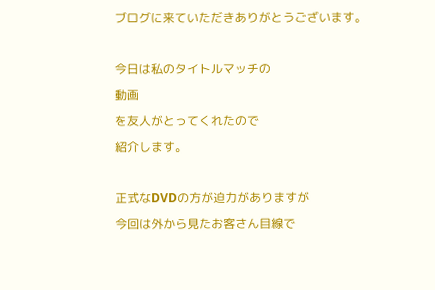ブログに来ていただきありがとうございます。

今日は私のタイトルマッチの
動画
を友人がとってくれたので
紹介します。

正式なDVDの方が迫力がありますが
今回は外から見たお客さん目線で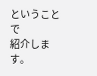ということで
紹介します。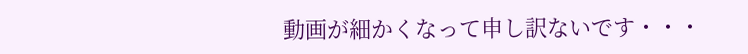動画が細かくなって申し訳ないです・・・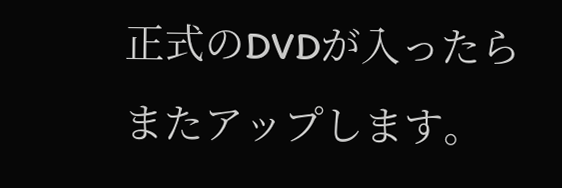正式のDVDが入ったらまたアップします。